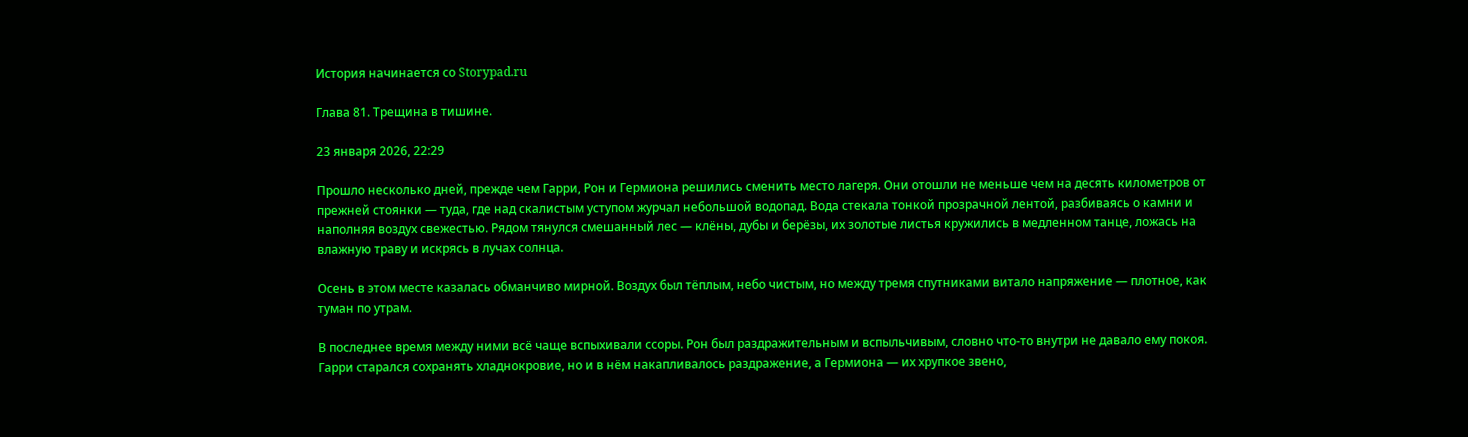История начинается со Storypad.ru

Глава 81. Трещина в тишине.

23 января 2026, 22:29

Прошло несколько дней, прежде чем Гарри, Рон и Гермиона решились сменить место лагеря. Они отошли не меньше чем на десять километров от прежней стоянки — туда, где над скалистым уступом журчал небольшой водопад. Вода стекала тонкой прозрачной лентой, разбиваясь о камни и наполняя воздух свежестью. Рядом тянулся смешанный лес — клёны, дубы и берёзы, их золотые листья кружились в медленном танце, ложась на влажную траву и искрясь в лучах солнца.

Осень в этом месте казалась обманчиво мирной. Воздух был тёплым, небо чистым, но между тремя спутниками витало напряжение — плотное, как туман по утрам.

В последнее время между ними всё чаще вспыхивали ссоры. Рон был раздражительным и вспыльчивым, словно что-то внутри не давало ему покоя. Гарри старался сохранять хладнокровие, но и в нём накапливалось раздражение, а Гермиона — их хрупкое звено,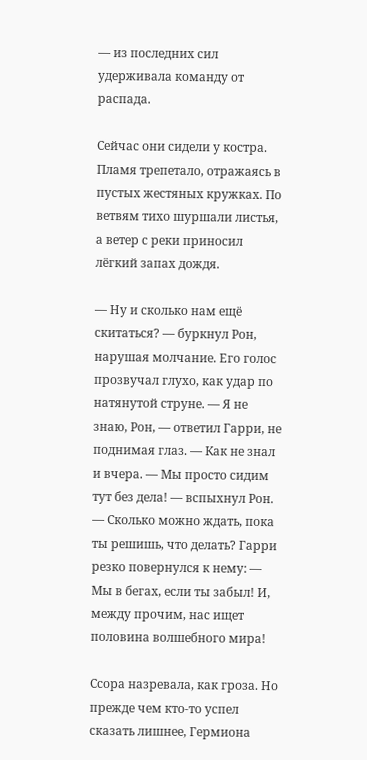— из последних сил удерживала команду от распада.

Сейчас они сидели у костра. Пламя трепетало, отражаясь в пустых жестяных кружках. По ветвям тихо шуршали листья, а ветер с реки приносил лёгкий запах дождя.

— Ну и сколько нам ещё скитаться? — буркнул Рон, нарушая молчание. Его голос прозвучал глухо, как удар по натянутой струне. — Я не знаю, Рон, — ответил Гарри, не поднимая глаз. — Как не знал и вчера. — Мы просто сидим тут без дела! — вспыхнул Рон. — Сколько можно ждать, пока ты решишь, что делать? Гарри резко повернулся к нему: — Мы в бегах, если ты забыл! И, между прочим, нас ищет половина волшебного мира!

Ссора назревала, как гроза. Но прежде чем кто-то успел сказать лишнее, Гермиона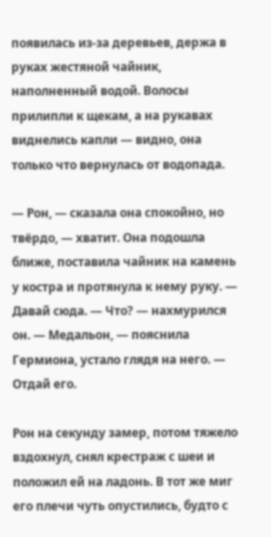появилась из-за деревьев, держа в руках жестяной чайник, наполненный водой. Волосы прилипли к щекам, а на рукавах виднелись капли — видно, она только что вернулась от водопада.

— Рон, — сказала она спокойно, но твёрдо, — хватит. Она подошла ближе, поставила чайник на камень у костра и протянула к нему руку. — Давай сюда. — Что? — нахмурился он. — Медальон, — пояснила Гермиона, устало глядя на него. — Отдай его.

Рон на секунду замер, потом тяжело вздохнул, снял крестраж с шеи и положил ей на ладонь. В тот же миг его плечи чуть опустились, будто с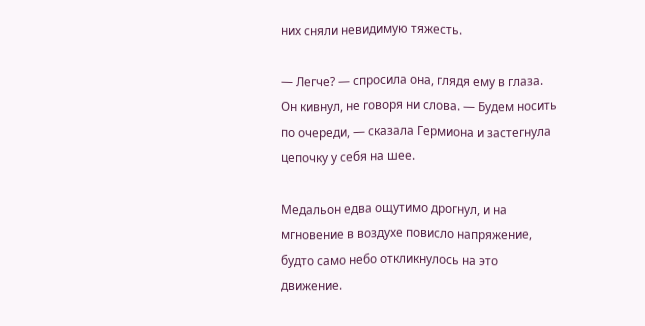них сняли невидимую тяжесть.

— Легче? — спросила она, глядя ему в глаза. Он кивнул, не говоря ни слова. — Будем носить по очереди, — сказала Гермиона и застегнула цепочку у себя на шее.

Медальон едва ощутимо дрогнул, и на мгновение в воздухе повисло напряжение, будто само небо откликнулось на это движение.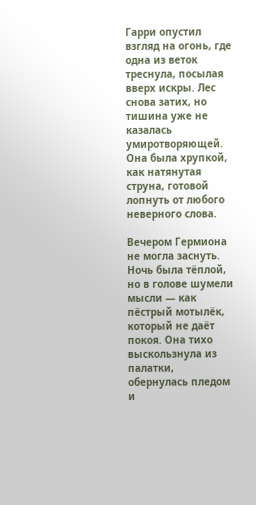Гарри опустил взгляд на огонь, где одна из веток треснула, посылая вверх искры. Лес снова затих, но тишина уже не казалась умиротворяющей. Она была хрупкой, как натянутая струна, готовой лопнуть от любого неверного слова.

Вечером Гермиона не могла заснуть. Ночь была тёплой, но в голове шумели мысли — как пёстрый мотылёк, который не даёт покоя. Она тихо выскользнула из палатки, обернулась пледом и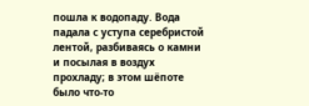пошла к водопаду. Вода падала с уступа серебристой лентой, разбиваясь о камни и посылая в воздух прохладу; в этом шёпоте было что-то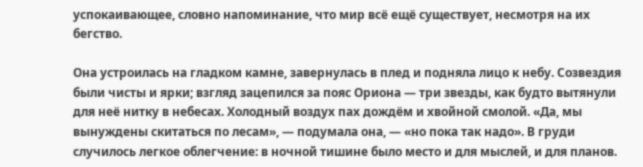успокаивающее, словно напоминание, что мир всё ещё существует, несмотря на их бегство.

Она устроилась на гладком камне, завернулась в плед и подняла лицо к небу. Созвездия были чисты и ярки; взгляд зацепился за пояс Ориона — три звезды, как будто вытянули для неё нитку в небесах. Холодный воздух пах дождём и хвойной смолой. «Да, мы вынуждены скитаться по лесам», — подумала она, — «но пока так надо». В груди случилось легкое облегчение: в ночной тишине было место и для мыслей, и для планов.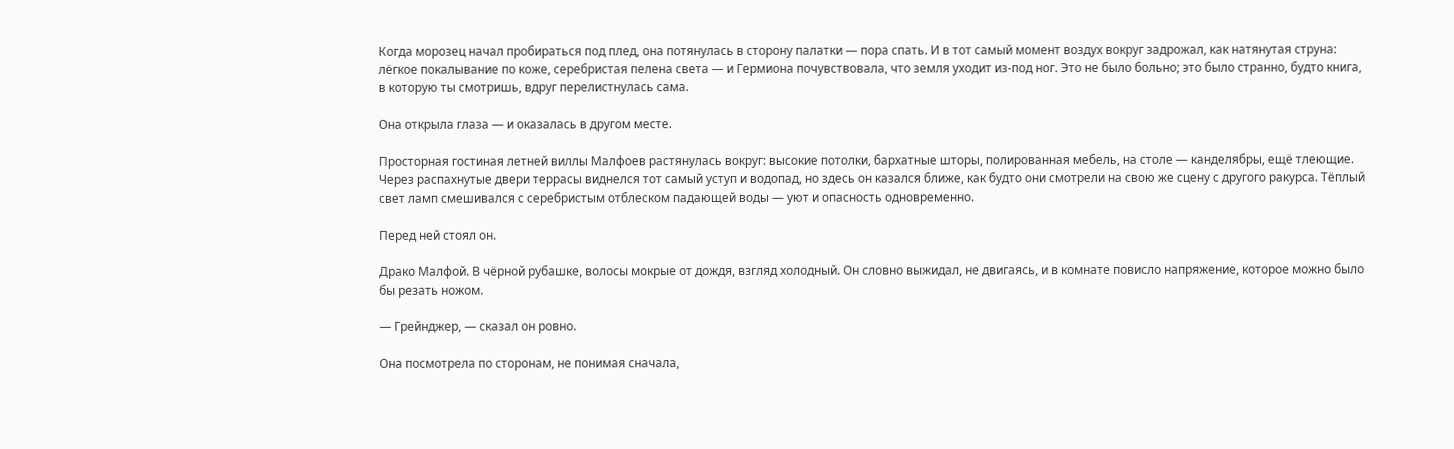Когда морозец начал пробираться под плед, она потянулась в сторону палатки — пора спать. И в тот самый момент воздух вокруг задрожал, как натянутая струна: лёгкое покалывание по коже, серебристая пелена света — и Гермиона почувствовала, что земля уходит из-под ног. Это не было больно; это было странно, будто книга, в которую ты смотришь, вдруг перелистнулась сама.

Она открыла глаза — и оказалась в другом месте.

Просторная гостиная летней виллы Малфоев растянулась вокруг: высокие потолки, бархатные шторы, полированная мебель, на столе — канделябры, ещё тлеющие. Через распахнутые двери террасы виднелся тот самый уступ и водопад, но здесь он казался ближе, как будто они смотрели на свою же сцену с другого ракурса. Тёплый свет ламп смешивался с серебристым отблеском падающей воды — уют и опасность одновременно.

Перед ней стоял он.

Драко Малфой. В чёрной рубашке, волосы мокрые от дождя, взгляд холодный. Он словно выжидал, не двигаясь, и в комнате повисло напряжение, которое можно было бы резать ножом.

— Грейнджер, — сказал он ровно.

Она посмотрела по сторонам, не понимая сначала,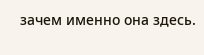зачем именно она здесь.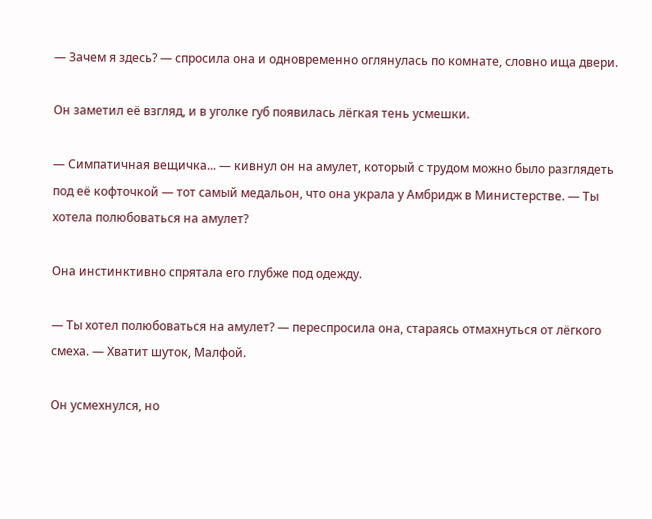— Зачем я здесь? — спросила она и одновременно оглянулась по комнате, словно ища двери.

Он заметил её взгляд, и в уголке губ появилась лёгкая тень усмешки.

— Симпатичная вещичка... — кивнул он на амулет, который с трудом можно было разглядеть под её кофточкой — тот самый медальон, что она украла у Амбридж в Министерстве. — Ты хотела полюбоваться на амулет?

Она инстинктивно спрятала его глубже под одежду.

— Ты хотел полюбоваться на амулет? — переспросила она, стараясь отмахнуться от лёгкого смеха. — Хватит шуток, Малфой.

Он усмехнулся, но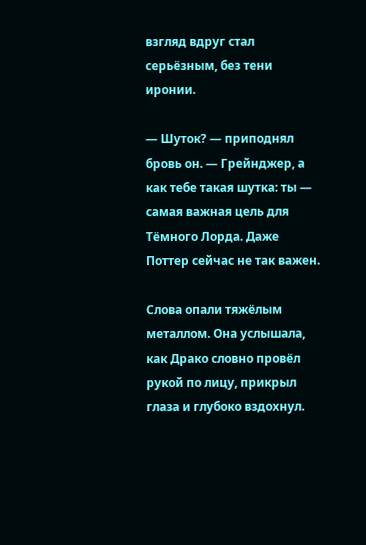взгляд вдруг стал серьёзным, без тени иронии.

— Шуток? — приподнял бровь он. — Грейнджер, а как тебе такая шутка: ты — самая важная цель для Тёмного Лорда. Даже Поттер сейчас не так важен.

Слова опали тяжёлым металлом. Она услышала, как Драко словно провёл рукой по лицу, прикрыл глаза и глубоко вздохнул.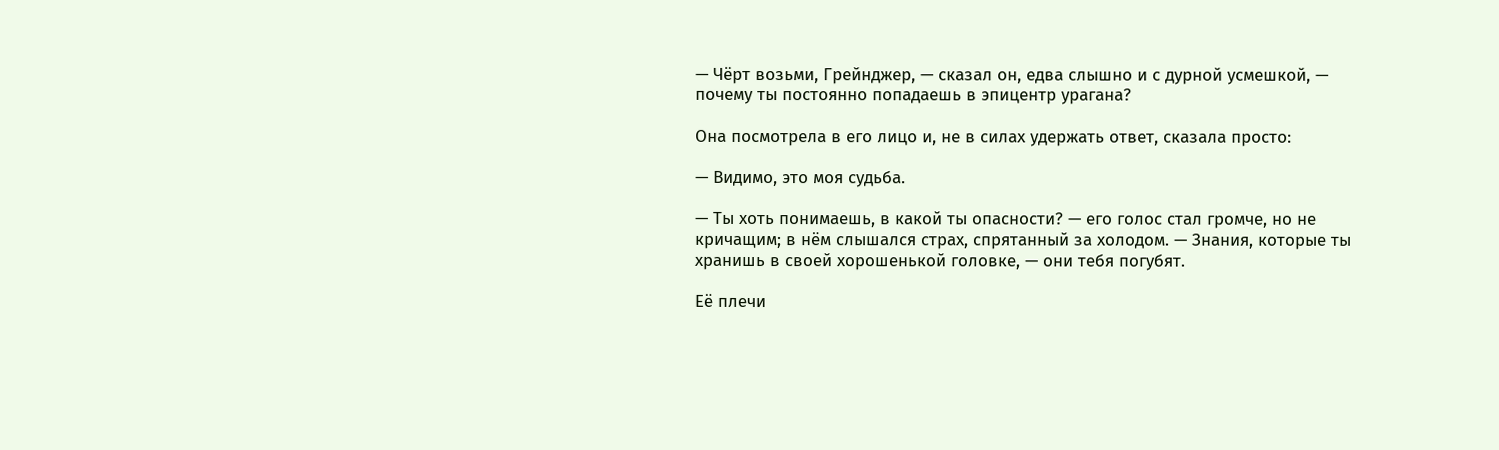— Чёрт возьми, Грейнджер, — сказал он, едва слышно и с дурной усмешкой, — почему ты постоянно попадаешь в эпицентр урагана?

Она посмотрела в его лицо и, не в силах удержать ответ, сказала просто:

— Видимо, это моя судьба.

— Ты хоть понимаешь, в какой ты опасности? — его голос стал громче, но не кричащим; в нём слышался страх, спрятанный за холодом. — Знания, которые ты хранишь в своей хорошенькой головке, — они тебя погубят.

Её плечи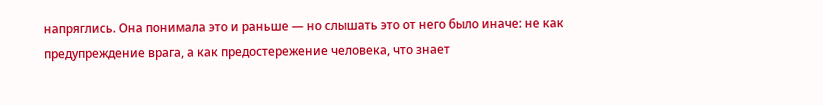напряглись. Она понимала это и раньше — но слышать это от него было иначе: не как предупреждение врага, а как предостережение человека, что знает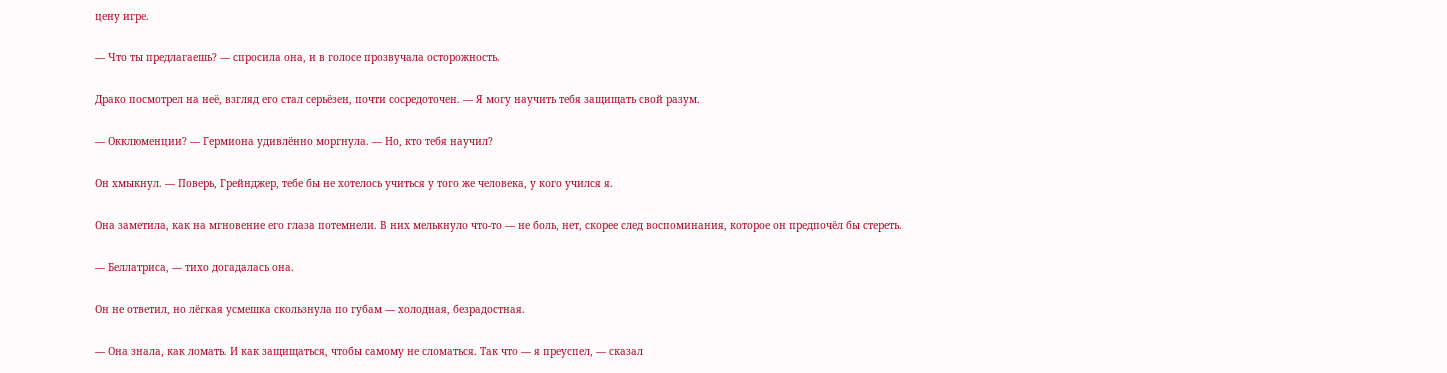цену игре.

— Что ты предлагаешь? — спросила она, и в голосе прозвучала осторожность.

Драко посмотрел на неё, взгляд его стал серьёзен, почти сосредоточен. — Я могу научить тебя защищать свой разум.

— Окклюменции? — Гермиона удивлённо моргнула. — Но, кто тебя научил?

Он хмыкнул. — Поверь, Грейнджер, тебе бы не хотелось учиться у того же человека, у кого учился я.

Она заметила, как на мгновение его глаза потемнели. В них мелькнуло что-то — не боль, нет, скорее след воспоминания, которое он предпочёл бы стереть.

— Беллатриса, — тихо догадалась она.

Он не ответил, но лёгкая усмешка скользнула по губам — холодная, безрадостная.

— Она знала, как ломать. И как защищаться, чтобы самому не сломаться. Так что — я преуспел, — сказал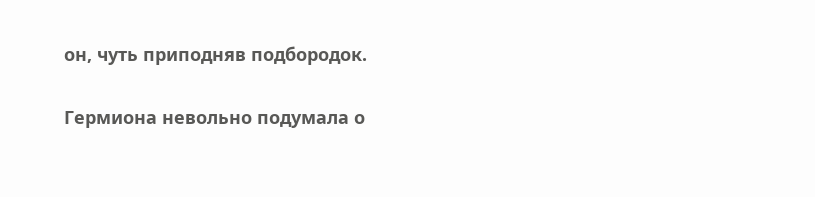он, чуть приподняв подбородок.

Гермиона невольно подумала о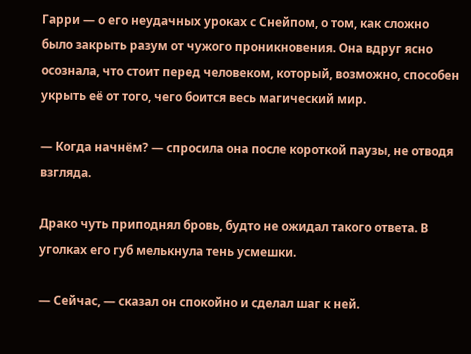Гарри — о его неудачных уроках с Снейпом, о том, как сложно было закрыть разум от чужого проникновения. Она вдруг ясно осознала, что стоит перед человеком, который, возможно, способен укрыть её от того, чего боится весь магический мир.

— Когда начнём? — спросила она после короткой паузы, не отводя взгляда.

Драко чуть приподнял бровь, будто не ожидал такого ответа. В уголках его губ мелькнула тень усмешки.

— Сейчас, — сказал он спокойно и сделал шаг к ней.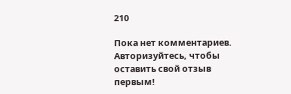210

Пока нет комментариев. Авторизуйтесь, чтобы оставить свой отзыв первым!